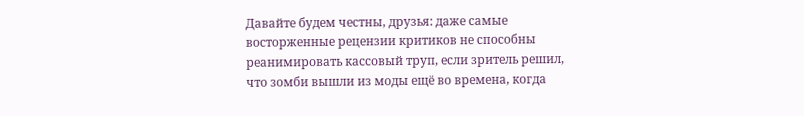Давайте будем честны, друзья: даже самые восторженные рецензии критиков не способны реанимировать кассовый труп, если зритель решил, что зомби вышли из моды ещё во времена, когда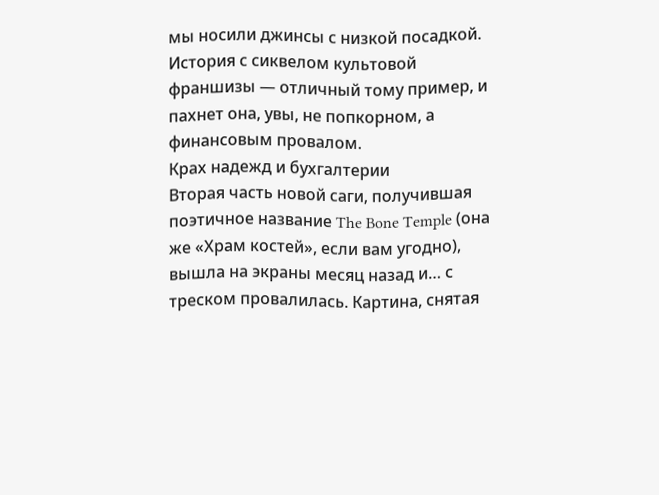мы носили джинсы с низкой посадкой. История с сиквелом культовой франшизы — отличный тому пример, и пахнет она, увы, не попкорном, а финансовым провалом.
Крах надежд и бухгалтерии
Вторая часть новой саги, получившая поэтичное название The Bone Temple (она же «Храм костей», если вам угодно), вышла на экраны месяц назад и… с треском провалилась. Картина, снятая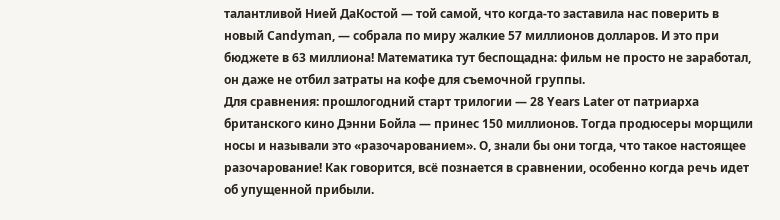талантливой Нией ДаКостой — той самой, что когда-то заставила нас поверить в новый Candyman, — собрала по миру жалкие 57 миллионов долларов. И это при бюджете в 63 миллиона! Математика тут беспощадна: фильм не просто не заработал, он даже не отбил затраты на кофе для съемочной группы.
Для сравнения: прошлогодний старт трилогии — 28 Years Later от патриарха британского кино Дэнни Бойла — принес 150 миллионов. Тогда продюсеры морщили носы и называли это «разочарованием». О, знали бы они тогда, что такое настоящее разочарование! Как говорится, всё познается в сравнении, особенно когда речь идет об упущенной прибыли.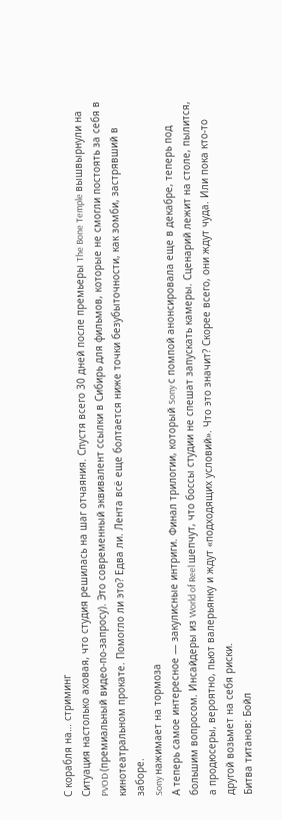С корабля на… стриминг
Ситуация настолько аховая, что студия решилась на шаг отчаяния. Спустя всего 30 дней после премьеры The Bone Temple вышвырнули на PVOD (премиальный видео-по-запросу). Это современный эквивалент ссылки в Сибирь для фильмов, которые не смогли постоять за себя в кинотеатральном прокате. Помогло ли это? Едва ли. Лента всё еще болтается ниже точки безубыточности, как зомби, застрявший в заборе.
Sony нажимает на тормоза
А теперь самое интересное — закулисные интриги. Финал трилогии, который Sony с помпой анонсировала еще в декабре, теперь под большим вопросом. Инсайдеры из World of Reel шепчут, что боссы студии не спешат запускать камеры. Сценарий лежит на столе, пылится, а продюсеры, вероятно, пьют валерьянку и ждут «подходящих условий». Что это значит? Скорее всего, они ждут чуда. Или пока кто-то другой возьмет на себя риски.
Битва титанов: Бойл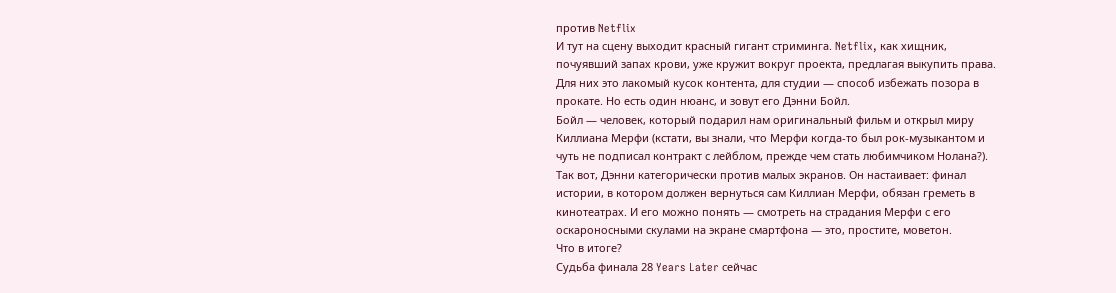против Netflix
И тут на сцену выходит красный гигант стриминга. Netflix, как хищник, почуявший запах крови, уже кружит вокруг проекта, предлагая выкупить права. Для них это лакомый кусок контента, для студии — способ избежать позора в прокате. Но есть один нюанс, и зовут его Дэнни Бойл.
Бойл — человек, который подарил нам оригинальный фильм и открыл миру Киллиана Мерфи (кстати, вы знали, что Мерфи когда-то был рок-музыкантом и чуть не подписал контракт с лейблом, прежде чем стать любимчиком Нолана?). Так вот, Дэнни категорически против малых экранов. Он настаивает: финал истории, в котором должен вернуться сам Киллиан Мерфи, обязан греметь в кинотеатрах. И его можно понять — смотреть на страдания Мерфи с его оскароносными скулами на экране смартфона — это, простите, моветон.
Что в итоге?
Судьба финала 28 Years Later сейчас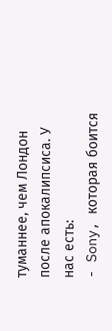туманнее, чем Лондон после апокалипсиса. У нас есть:
- Sony, которая боится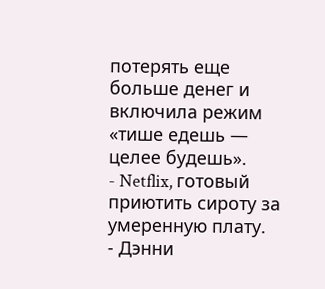потерять еще больше денег и включила режим «тише едешь — целее будешь».
- Netflix, готовый приютить сироту за умеренную плату.
- Дэнни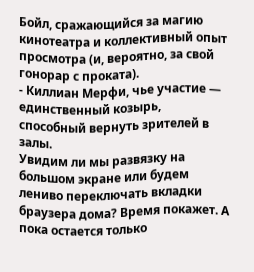Бойл, сражающийся за магию кинотеатра и коллективный опыт просмотра (и, вероятно, за свой гонорар с проката).
- Киллиан Мерфи, чье участие — единственный козырь, способный вернуть зрителей в залы.
Увидим ли мы развязку на большом экране или будем лениво переключать вкладки браузера дома? Время покажет. А пока остается только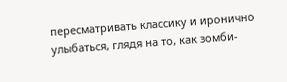пересматривать классику и иронично улыбаться, глядя на то, как зомби-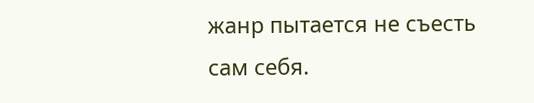жанр пытается не съесть сам себя.